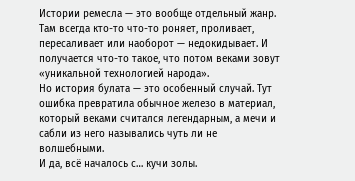Истории ремесла — это вообще отдельный жанр. Там всегда кто-то что-то роняет, проливает, пересаливает или наоборот — недокидывает. И получается что-то такое, что потом веками зовут «уникальной технологией народа».
Но история булата — это особенный случай. Тут ошибка превратила обычное железо в материал, который веками считался легендарным, а мечи и сабли из него назывались чуть ли не волшебными.
И да, всё началось с… кучи золы.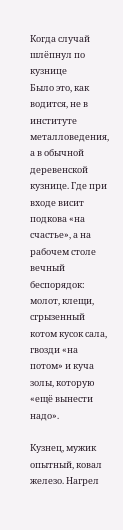Когда случай шлёпнул по кузнице
Было это, как водится, не в институте металловедения, а в обычной деревенской кузнице. Где при входе висит подкова «на счастье», а на рабочем столе вечный беспорядок: молот, клещи, сгрызенный котом кусок сала, гвозди «на потом» и куча золы, которую «ещё вынести надо».

Кузнец, мужик опытный, ковал железо. Нагрел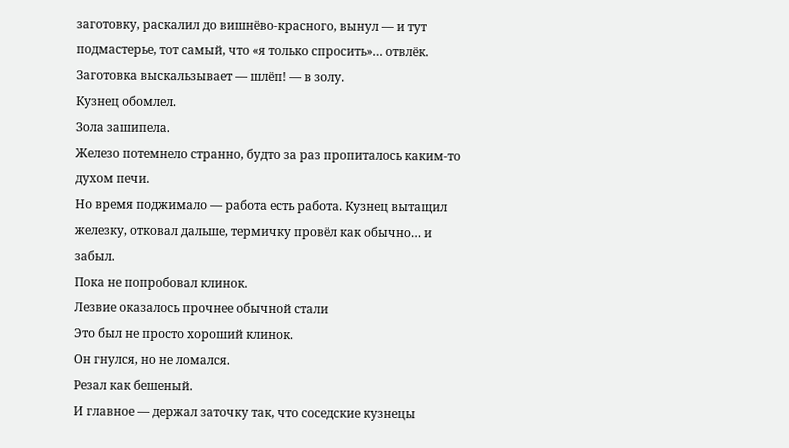заготовку, раскалил до вишнёво-красного, вынул — и тут подмастерье, тот самый, что «я только спросить»… отвлёк.
Заготовка выскальзывает — шлёп! — в золу.
Кузнец обомлел.
Зола зашипела.
Железо потемнело странно, будто за раз пропиталось каким-то духом печи.
Но время поджимало — работа есть работа. Кузнец вытащил железку, отковал дальше, термичку провёл как обычно… и забыл.
Пока не попробовал клинок.
Лезвие оказалось прочнее обычной стали
Это был не просто хороший клинок.
Он гнулся, но не ломался.
Резал как бешеный.
И главное — держал заточку так, что соседские кузнецы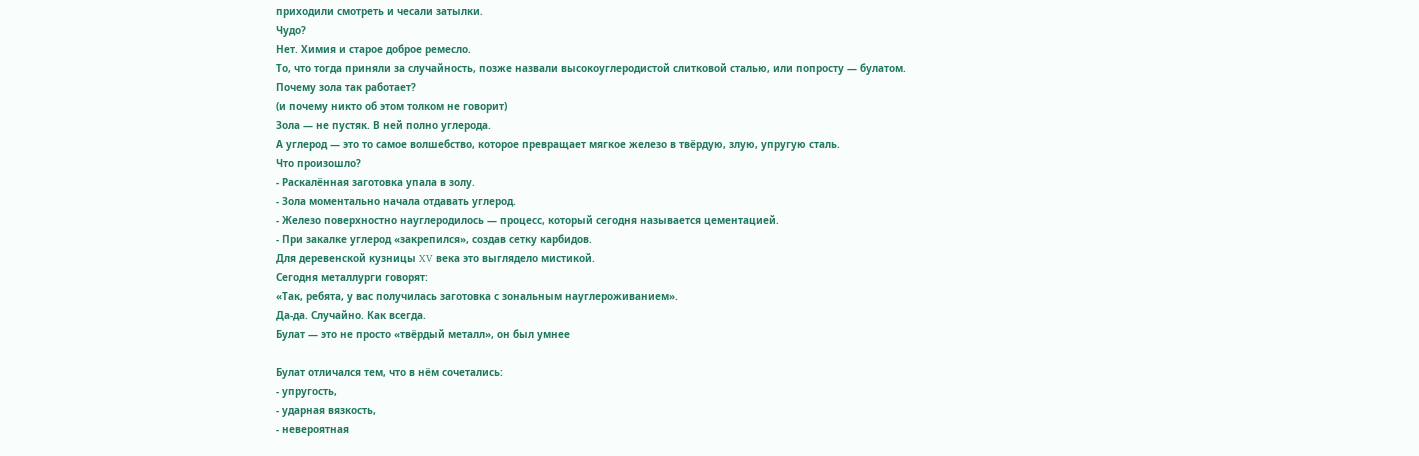приходили смотреть и чесали затылки.
Чудо?
Нет. Химия и старое доброе ремесло.
То, что тогда приняли за случайность, позже назвали высокоуглеродистой слитковой сталью, или попросту — булатом.
Почему зола так работает?
(и почему никто об этом толком не говорит)
Зола — не пустяк. В ней полно углерода.
А углерод — это то самое волшебство, которое превращает мягкое железо в твёрдую, злую, упругую сталь.
Что произошло?
- Раскалённая заготовка упала в золу.
- Зола моментально начала отдавать углерод.
- Железо поверхностно науглеродилось — процесс, который сегодня называется цементацией.
- При закалке углерод «закрепился», создав сетку карбидов.
Для деревенской кузницы XV века это выглядело мистикой.
Сегодня металлурги говорят:
«Так, ребята, у вас получилась заготовка с зональным науглероживанием».
Да-да. Случайно. Как всегда.
Булат — это не просто «твёрдый металл», он был умнее

Булат отличался тем, что в нём сочетались:
- упругость,
- ударная вязкость,
- невероятная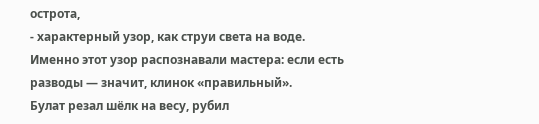острота,
- характерный узор, как струи света на воде.
Именно этот узор распознавали мастера: если есть разводы — значит, клинок «правильный».
Булат резал шёлк на весу, рубил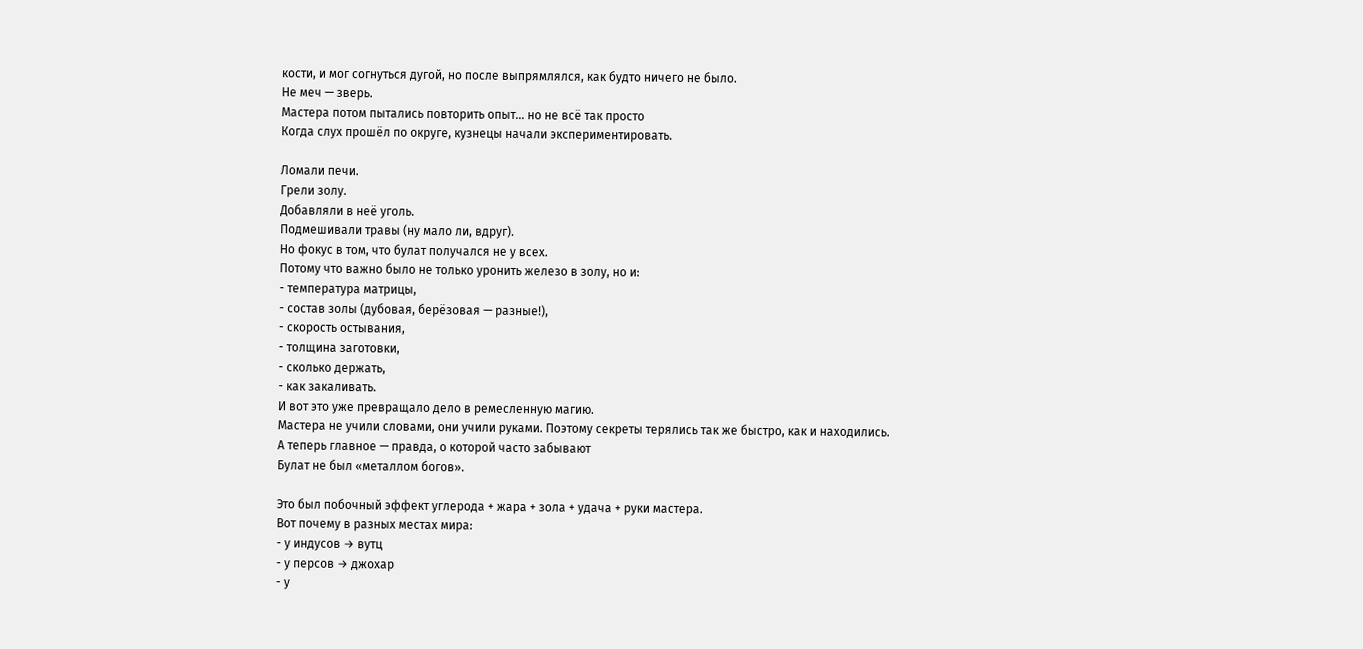кости, и мог согнуться дугой, но после выпрямлялся, как будто ничего не было.
Не меч — зверь.
Мастера потом пытались повторить опыт… но не всё так просто
Когда слух прошёл по округе, кузнецы начали экспериментировать.

Ломали печи.
Грели золу.
Добавляли в неё уголь.
Подмешивали травы (ну мало ли, вдруг).
Но фокус в том, что булат получался не у всех.
Потому что важно было не только уронить железо в золу, но и:
- температура матрицы,
- состав золы (дубовая, берёзовая — разные!),
- скорость остывания,
- толщина заготовки,
- сколько держать,
- как закаливать.
И вот это уже превращало дело в ремесленную магию.
Мастера не учили словами, они учили руками. Поэтому секреты терялись так же быстро, как и находились.
А теперь главное — правда, о которой часто забывают
Булат не был «металлом богов».

Это был побочный эффект углерода + жара + зола + удача + руки мастера.
Вот почему в разных местах мира:
- у индусов → вутц
- у персов → джохар
- у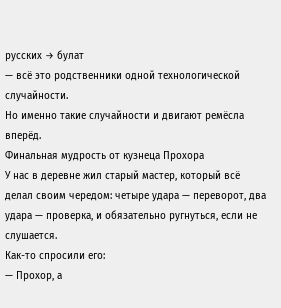русских → булат
— всё это родственники одной технологической случайности.
Но именно такие случайности и двигают ремёсла вперёд.
Финальная мудрость от кузнеца Прохора
У нас в деревне жил старый мастер, который всё делал своим чередом: четыре удара — переворот, два удара — проверка, и обязательно ругнуться, если не слушается.
Как-то спросили его:
— Прохор, а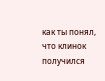как ты понял, что клинок получился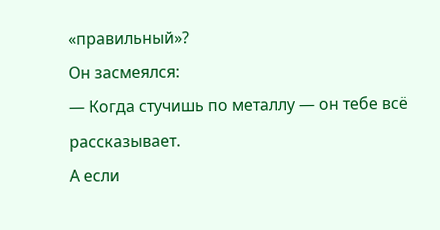«правильный»?
Он засмеялся:
— Когда стучишь по металлу — он тебе всё рассказывает.
А если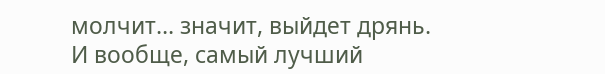молчит… значит, выйдет дрянь.
И вообще, самый лучший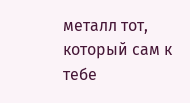металл тот, который сам к тебе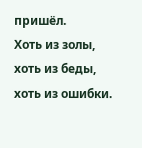пришёл.
Хоть из золы, хоть из беды, хоть из ошибки.